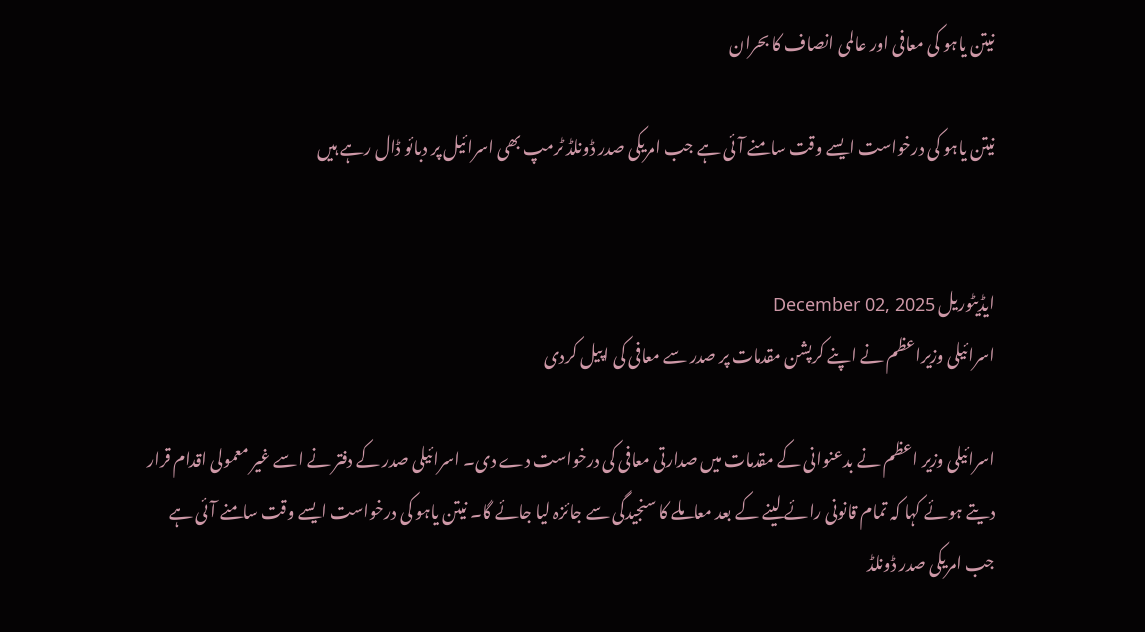نیتن یاہو کی معافی اور عالمی انصاف کا بحران

نیتن یاہو کی درخواست ایسے وقت سامنے آئی ہے جب امریکی صدر ڈونلڈ ٹرمپ بھی اسرائیل پر دبائو ڈال رہے ہیں


ایڈیٹوریل December 02, 2025
اسرائیلی وزیراعظم نے اپنے کرپشن مقدمات پر صدر سے معافی کی اپیل کردی

اسرائیلی وزیر اعظم نے بدعنوانی کے مقدمات میں صدارتی معافی کی درخواست دے دی۔ اسرائیلی صدر کے دفتر نے اسے غیر معمولی اقدام قرار دیتے ہوئے کہا کہ تمام قانونی رائے لینے کے بعد معاملے کا سنجیدگی سے جائزہ لیا جائے گا۔ نیتن یاہو کی درخواست ایسے وقت سامنے آئی ہے جب امریکی صدر ڈونلڈ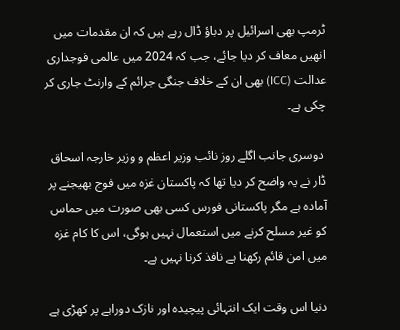ٹرمپ بھی اسرائیل پر دباؤ ڈال رہے ہیں کہ ان مقدمات میں انھیں معاف کر دیا جائے، جب کہ 2024 میں عالمی فوجداری عدالت (ICC) بھی ان کے خلاف جنگی جرائم کے وارنٹ جاری کر چکی ہے۔

 دوسری جانب اگلے روز نائب وزیر اعظم و وزیر خارجہ اسحاق ڈار نے یہ واضح کر دیا تھا کہ پاکستان غزہ میں فوج بھیجنے پر آمادہ ہے مگر پاکستانی فورس کسی بھی صورت میں حماس کو غیر مسلح کرنے میں استعمال نہیں ہوگی، اس کا کام غزہ میں امن قائم رکھنا ہے نافذ کرنا نہیں ہے۔

دنیا اس وقت ایک انتہائی پیچیدہ اور نازک دوراہے پر کھڑی ہے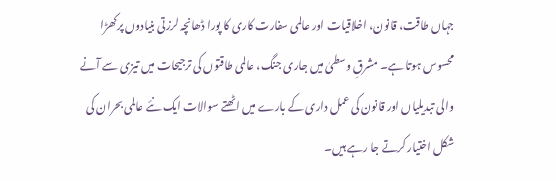جہاں طاقت، قانون، اخلاقیات اور عالمی سفارت کاری کا پورا ڈھانچہ لرزتی بنیادوں پرکھڑا محسوس ہوتا ہے۔ مشرقِ وسطیٰ میں جاری جنگ، عالمی طاقتوں کی ترجیحات میں تیزی سے آنے والی تبدیلیاں اور قانون کی عمل داری کے بارے میں اٹھتے سوالات ایک نئے عالمی بحران کی شکل اختیار کرتے جا رہے ہیں۔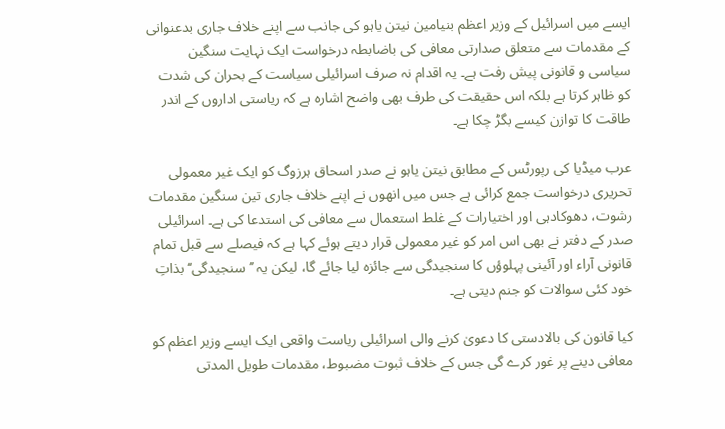ایسے میں اسرائیل کے وزیر اعظم بنیامین نیتن یاہو کی جانب سے اپنے خلاف جاری بدعنوانی کے مقدمات سے متعلق صدارتی معافی کی باضابطہ درخواست ایک نہایت سنگین سیاسی و قانونی پیش رفت ہے۔ یہ اقدام نہ صرف اسرائیلی سیاست کے بحران کی شدت کو ظاہر کرتا ہے بلکہ اس حقیقت کی طرف بھی واضح اشارہ ہے کہ ریاستی اداروں کے اندر طاقت کا توازن کیسے بگڑ چکا ہے۔

عرب میڈیا کی رپورٹس کے مطابق نیتن یاہو نے صدر اسحاق ہرزوگ کو ایک غیر معمولی تحریری درخواست جمع کرائی ہے جس میں انھوں نے اپنے خلاف جاری تین سنگین مقدمات رشوت، دھوکادہی اور اختیارات کے غلط استعمال سے معافی کی استدعا کی ہے۔ اسرائیلی صدر کے دفتر نے بھی اس امر کو غیر معمولی قرار دیتے ہوئے کہا ہے کہ فیصلے سے قبل تمام قانونی آراء اور آئینی پہلوؤں کا سنجیدگی سے جائزہ لیا جائے گا، لیکن یہ ’’سنجیدگی‘‘ بذاتِ خود کئی سوالات کو جنم دیتی ہے۔

کیا قانون کی بالادستی کا دعویٰ کرنے والی اسرائیلی ریاست واقعی ایک ایسے وزیر اعظم کو معافی دینے پر غور کرے گی جس کے خلاف ثبوت مضبوط، مقدمات طویل المدتی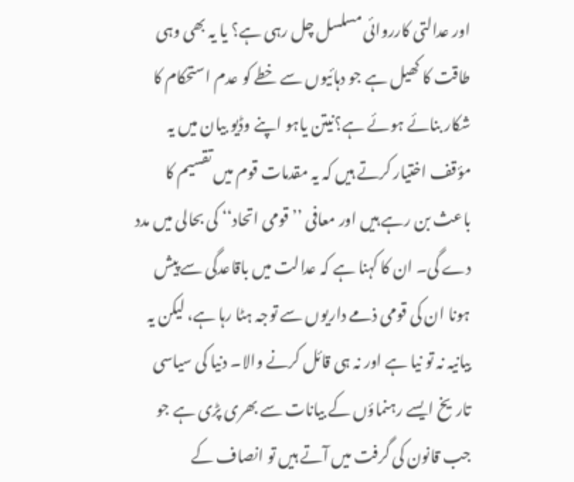اور عدالتی کارروائی مسلسل چل رہی ہے؟ یا یہ بھی وہی طاقت کا کھیل ہے جو دہائیوں سے خطے کو عدم استحکام کا شکار بنائے ہوئے ہے؟نیتن یاہو اپنے وڈیو بیان میں یہ مؤقف اختیار کرتے ہیں کہ یہ مقدمات قوم میں تقسیم کا باعث بن رہے ہیں اور معافی ’’ قومی اتحاد‘‘ کی بحالی میں مدد دے گی۔ ان کا کہنا ہے کہ عدالت میں باقاعدگی سے پیش ہونا ان کی قومی ذمے داریوں سے توجہ ہٹا رہا ہے، لیکن یہ بیانیہ نہ تو نیا ہے اور نہ ہی قائل کرنے والا۔ دنیا کی سیاسی تاریخ ایسے رہنماؤں کے بیانات سے بھری پڑی ہے جو جب قانون کی گرفت میں آتے ہیں تو انصاف کے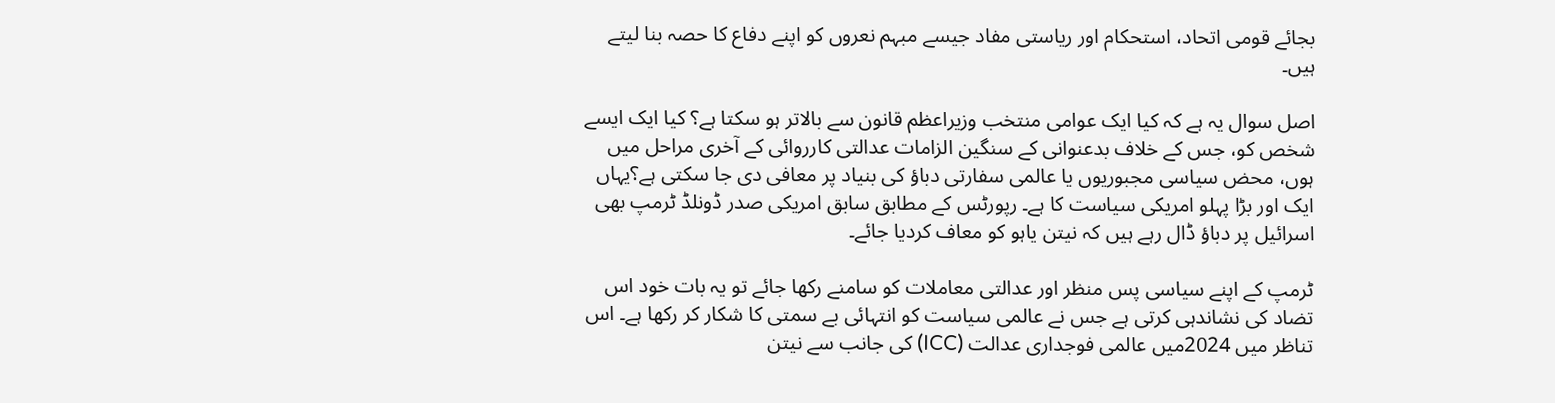بجائے قومی اتحاد، استحکام اور ریاستی مفاد جیسے مبہم نعروں کو اپنے دفاع کا حصہ بنا لیتے ہیں۔

اصل سوال یہ ہے کہ کیا ایک عوامی منتخب وزیراعظم قانون سے بالاتر ہو سکتا ہے؟ کیا ایک ایسے شخص کو، جس کے خلاف بدعنوانی کے سنگین الزامات عدالتی کارروائی کے آخری مراحل میں ہوں، محض سیاسی مجبوریوں یا عالمی سفارتی دباؤ کی بنیاد پر معافی دی جا سکتی ہے؟یہاں ایک اور بڑا پہلو امریکی سیاست کا ہے۔ رپورٹس کے مطابق سابق امریکی صدر ڈونلڈ ٹرمپ بھی اسرائیل پر دباؤ ڈال رہے ہیں کہ نیتن یاہو کو معاف کردیا جائے۔

ٹرمپ کے اپنے سیاسی پس منظر اور عدالتی معاملات کو سامنے رکھا جائے تو یہ بات خود اس تضاد کی نشاندہی کرتی ہے جس نے عالمی سیاست کو انتہائی بے سمتی کا شکار کر رکھا ہے۔ اس تناظر میں 2024میں عالمی فوجداری عدالت (ICC) کی جانب سے نیتن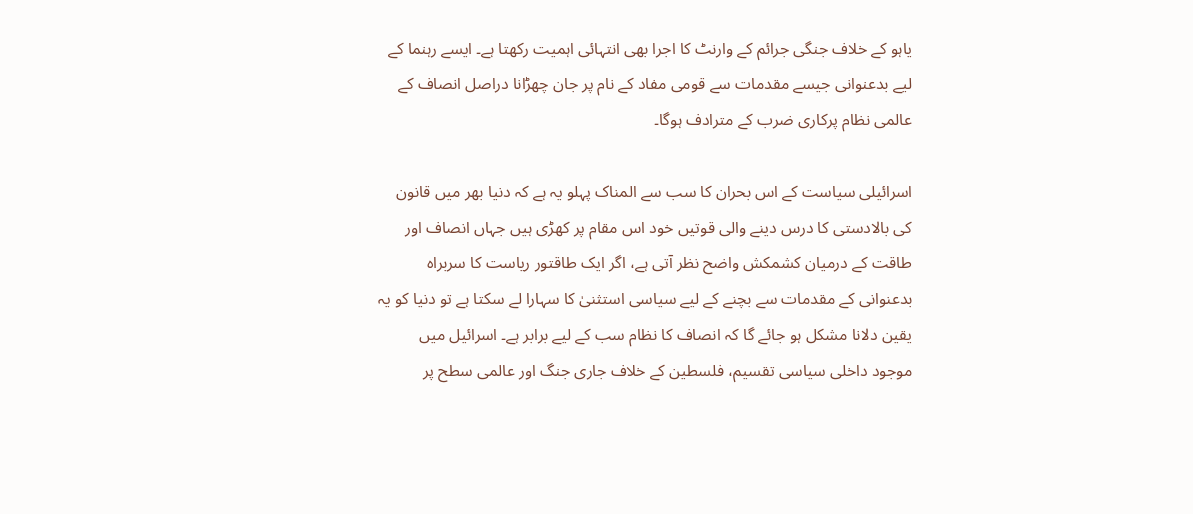یاہو کے خلاف جنگی جرائم کے وارنٹ کا اجرا بھی انتہائی اہمیت رکھتا ہے۔ ایسے رہنما کے لیے بدعنوانی جیسے مقدمات سے قومی مفاد کے نام پر جان چھڑانا دراصل انصاف کے عالمی نظام پرکاری ضرب کے مترادف ہوگا۔

اسرائیلی سیاست کے اس بحران کا سب سے المناک پہلو یہ ہے کہ دنیا بھر میں قانون کی بالادستی کا درس دینے والی قوتیں خود اس مقام پر کھڑی ہیں جہاں انصاف اور طاقت کے درمیان کشمکش واضح نظر آتی ہے، اگر ایک طاقتور ریاست کا سربراہ بدعنوانی کے مقدمات سے بچنے کے لیے سیاسی استثنیٰ کا سہارا لے سکتا ہے تو دنیا کو یہ یقین دلانا مشکل ہو جائے گا کہ انصاف کا نظام سب کے لیے برابر ہے۔ اسرائیل میں موجود داخلی سیاسی تقسیم، فلسطین کے خلاف جاری جنگ اور عالمی سطح پر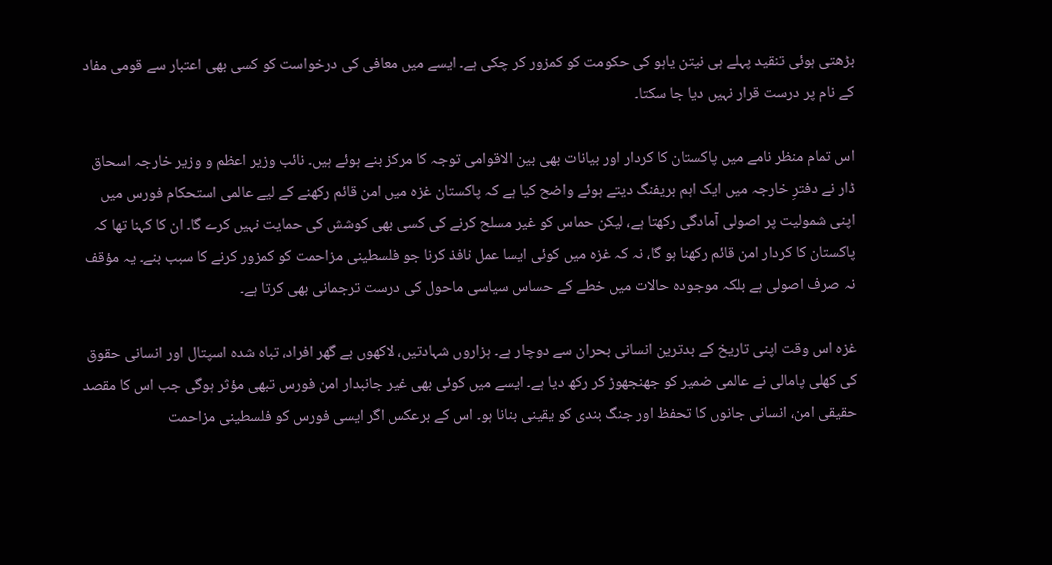بڑھتی ہوئی تنقید پہلے ہی نیتن یاہو کی حکومت کو کمزور کر چکی ہے۔ ایسے میں معافی کی درخواست کو کسی بھی اعتبار سے قومی مفاد کے نام پر درست قرار نہیں دیا جا سکتا۔

اس تمام منظر نامے میں پاکستان کا کردار اور بیانات بھی بین الاقوامی توجہ کا مرکز بنے ہوئے ہیں۔ نائب وزیر اعظم و وزیر خارجہ اسحاق ڈار نے دفترِ خارجہ میں ایک اہم بریفنگ دیتے ہوئے واضح کیا ہے کہ پاکستان غزہ میں امن قائم رکھنے کے لیے عالمی استحکام فورس میں اپنی شمولیت پر اصولی آمادگی رکھتا ہے، لیکن حماس کو غیر مسلح کرنے کی کسی بھی کوشش کی حمایت نہیں کرے گا۔ ان کا کہنا تھا کہ پاکستان کا کردار امن قائم رکھنا ہو گا، نہ کہ غزہ میں کوئی ایسا عمل نافذ کرنا جو فلسطینی مزاحمت کو کمزور کرنے کا سبب بنے۔ یہ مؤقف نہ صرف اصولی ہے بلکہ موجودہ حالات میں خطے کے حساس سیاسی ماحول کی درست ترجمانی بھی کرتا ہے۔

غزہ اس وقت اپنی تاریخ کے بدترین انسانی بحران سے دوچار ہے۔ ہزاروں شہادتیں، لاکھوں بے گھر افراد، تباہ شدہ اسپتال اور انسانی حقوق کی کھلی پامالی نے عالمی ضمیر کو جھنجھوڑ کر رکھ دیا ہے۔ ایسے میں کوئی بھی غیر جانبدار امن فورس تبھی مؤثر ہوگی جب اس کا مقصد حقیقی امن، انسانی جانوں کا تحفظ اور جنگ بندی کو یقینی بنانا ہو۔ اس کے برعکس اگر ایسی فورس کو فلسطینی مزاحمت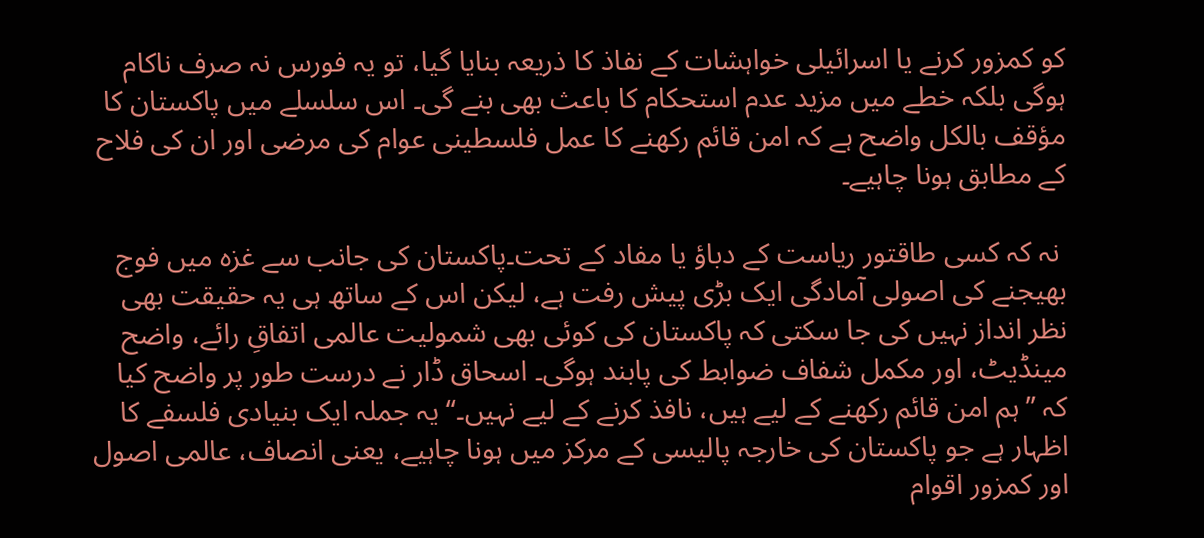کو کمزور کرنے یا اسرائیلی خواہشات کے نفاذ کا ذریعہ بنایا گیا، تو یہ فورس نہ صرف ناکام ہوگی بلکہ خطے میں مزید عدم استحکام کا باعث بھی بنے گی۔ اس سلسلے میں پاکستان کا مؤقف بالکل واضح ہے کہ امن قائم رکھنے کا عمل فلسطینی عوام کی مرضی اور ان کی فلاح کے مطابق ہونا چاہیے۔

 نہ کہ کسی طاقتور ریاست کے دباؤ یا مفاد کے تحت۔پاکستان کی جانب سے غزہ میں فوج بھیجنے کی اصولی آمادگی ایک بڑی پیش رفت ہے، لیکن اس کے ساتھ ہی یہ حقیقت بھی نظر انداز نہیں کی جا سکتی کہ پاکستان کی کوئی بھی شمولیت عالمی اتفاقِ رائے، واضح مینڈیٹ، اور مکمل شفاف ضوابط کی پابند ہوگی۔ اسحاق ڈار نے درست طور پر واضح کیا کہ ’’ہم امن قائم رکھنے کے لیے ہیں، نافذ کرنے کے لیے نہیں۔‘‘ یہ جملہ ایک بنیادی فلسفے کا اظہار ہے جو پاکستان کی خارجہ پالیسی کے مرکز میں ہونا چاہیے، یعنی انصاف، عالمی اصول اور کمزور اقوام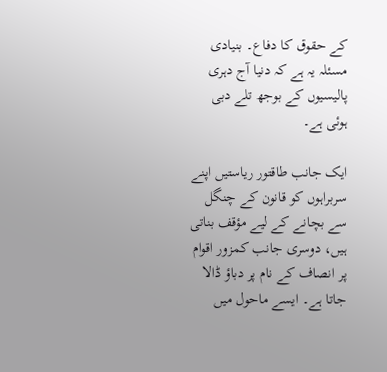کے حقوق کا دفاع۔ بنیادی مسئلہ یہ ہے کہ دنیا آج دہری پالیسیوں کے بوجھ تلے دبی ہوئی ہے۔

ایک جانب طاقتور ریاستیں اپنے سربراہوں کو قانون کے چنگل سے بچانے کے لیے مؤقف بناتی ہیں، دوسری جانب کمزور اقوام پر انصاف کے نام پر دباؤ ڈالا جاتا ہے۔ ایسے ماحول میں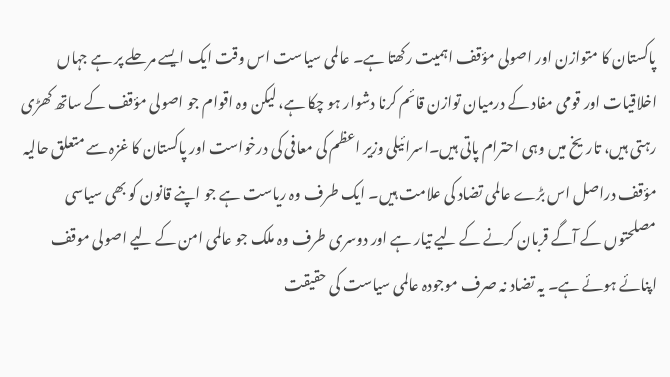پاکستان کا متوازن اور اصولی مؤقف اہمیت رکھتا ہے۔ عالمی سیاست اس وقت ایک ایسے مرحلے پر ہے جہاں اخلاقیات اور قومی مفاد کے درمیان توازن قائم کرنا دشوار ہو چکا ہے، لیکن وہ اقوام جو اصولی مؤقف کے ساتھ کھڑی رہتی ہیں، تاریخ میں وہی احترام پاتی ہیں۔اسرائیلی وزیر اعظم کی معافی کی درخواست اور پاکستان کا غزہ سے متعلق حالیہ مؤقف دراصل اس بڑے عالمی تضاد کی علامت ہیں۔ ایک طرف وہ ریاست ہے جو اپنے قانون کو بھی سیاسی مصلحتوں کے آگے قربان کرنے کے لیے تیار ہے اور دوسری طرف وہ ملک جو عالمی امن کے لیے اصولی موقف اپنائے ہوئے ہے۔ یہ تضاد نہ صرف موجودہ عالمی سیاست کی حقیقت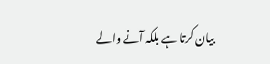بیان کرتا ہے بلکہ آنے والے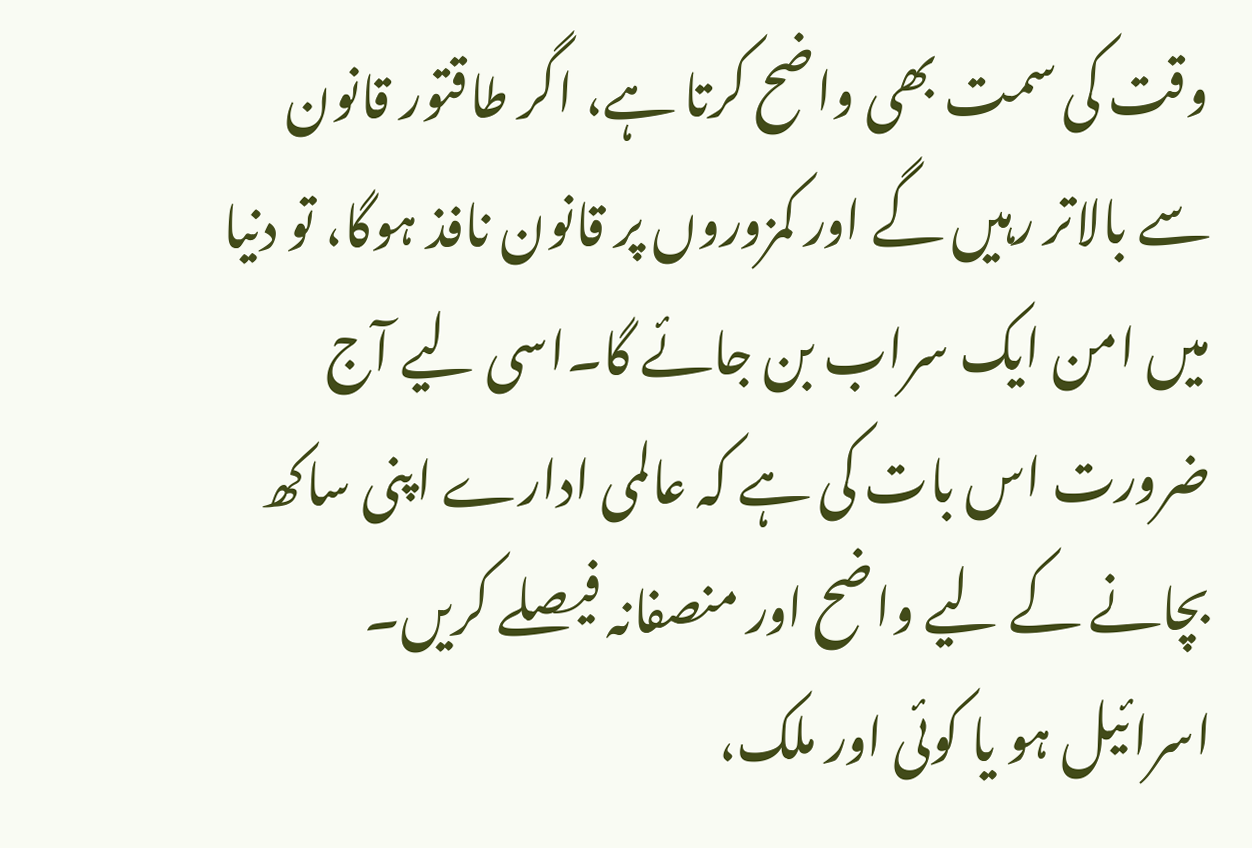وقت کی سمت بھی واضح کرتا ہے، اگر طاقتور قانون سے بالاتر رہیں گے اور کمزوروں پر قانون نافذ ہوگا، تو دنیا میں امن ایک سراب بن جائے گا۔اسی لیے آج ضرورت اس بات کی ہے کہ عالمی ادارے اپنی ساکھ بچانے کے لیے واضح اور منصفانہ فیصلے کریں۔ اسرائیل ہو یا کوئی اور ملک،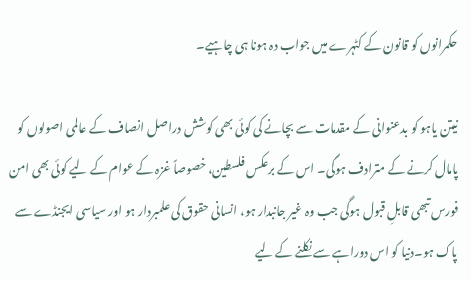حکمرانوں کو قانون کے کٹہرے میں جواب دہ ہونا ہی چاہیے۔

نیتن یاہو کو بدعنوانی کے مقدمات سے بچانے کی کوئی بھی کوشش دراصل انصاف کے عالمی اصولوں کو پامال کرنے کے مترادف ہوگی۔ اس کے برعکس فلسطین، خصوصاً غزہ کے عوام کے لیے کوئی بھی امن فورس تبھی قابلِ قبول ہوگی جب وہ غیر جانبدار ہو، انسانی حقوق کی علمبردار ہو اور سیاسی ایجنڈے سے پاک ہو۔دنیا کو اس دوراہے سے نکلنے کے لیے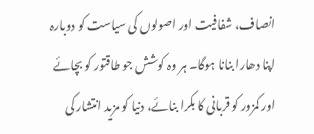انصاف، شفافیت اور اصولوں کی سیاست کو دوبارہ اپنا دھارا بنانا ہوگا۔ ہر وہ کوشش جو طاقتور کو بچائے اور کمزور کو قربانی کا بکرا بنائے، دنیا کو مزید انتشار کی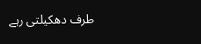طرف دھکیلتی رہے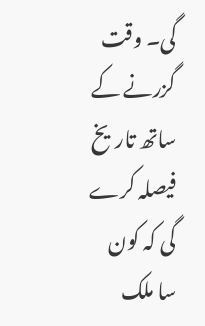گی۔ وقت گزرنے کے ساتھ تاریخ فیصلہ کرے گی کہ کون سا ملک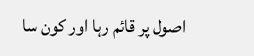اصول پر قائم رہا اور کون سا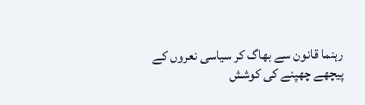رہنما قانون سے بھاگ کر سیاسی نعروں کے پیچھے چھپنے کی کوشش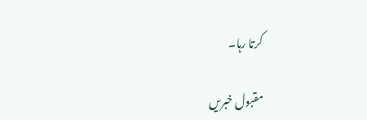کرتا رہا۔

مقبول خبریں